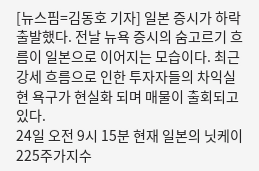[뉴스핌=김동호 기자] 일본 증시가 하락 출발했다. 전날 뉴욕 증시의 숨고르기 흐름이 일본으로 이어지는 모습이다. 최근 강세 흐름으로 인한 투자자들의 차익실현 욕구가 현실화 되며 매물이 출회되고 있다.
24일 오전 9시 15분 현재 일본의 닛케이225주가지수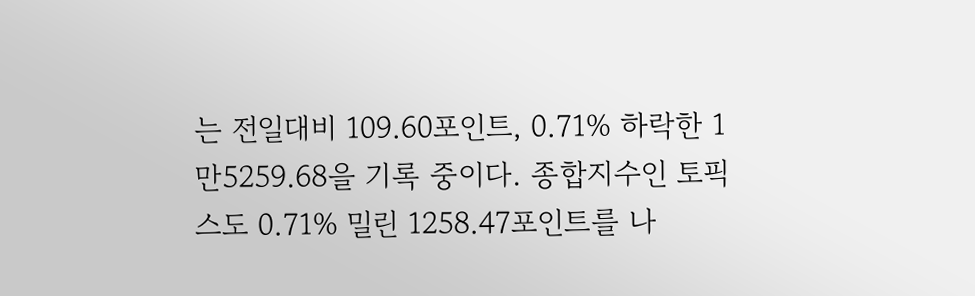는 전일대비 109.60포인트, 0.71% 하락한 1만5259.68을 기록 중이다. 종합지수인 토픽스도 0.71% 밀린 1258.47포인트를 나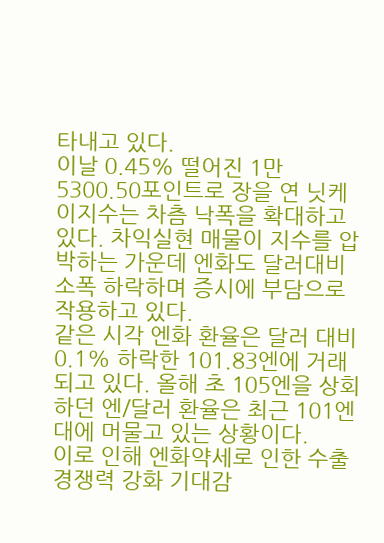타내고 있다.
이날 0.45% 떨어진 1만5300.50포인트로 장을 연 닛케이지수는 차츰 낙폭을 확대하고 있다. 차익실현 매물이 지수를 압박하는 가운데 엔화도 달러대비 소폭 하락하며 증시에 부담으로 작용하고 있다.
같은 시각 엔화 환율은 달러 대비 0.1% 하락한 101.83엔에 거래되고 있다. 올해 초 105엔을 상회하던 엔/달러 환율은 최근 101엔대에 머물고 있는 상황이다.
이로 인해 엔화약세로 인한 수출경쟁력 강화 기대감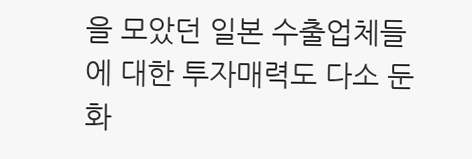을 모았던 일본 수출업체들에 대한 투자매력도 다소 둔화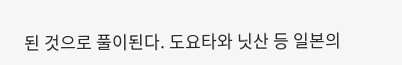된 것으로 풀이된다. 도요타와 닛산 등 일본의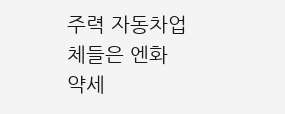주력 자동차업체들은 엔화 약세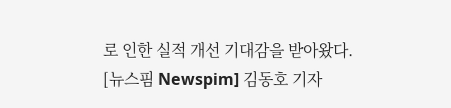로 인한 실적 개선 기대감을 받아왔다.
[뉴스핌 Newspim] 김동호 기자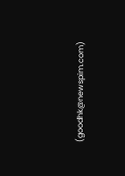(goodhk@newspim.com)